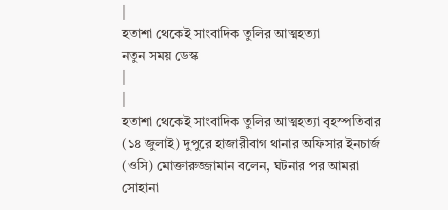|
হতাশা থেকেই সাংবাদিক তুলির আত্মহত্যা
নতুন সময় ডেস্ক
|
|
হতাশা থেকেই সাংবাদিক তুলির আত্মহত্যা বৃহস্পতিবার (১৪ জুলাই) দুপুরে হাজারীবাগ থানার অফিসার ইনচার্জ (ওসি) মোক্তারুজ্জামান বলেন, ঘটনার পর আমরা সোহানা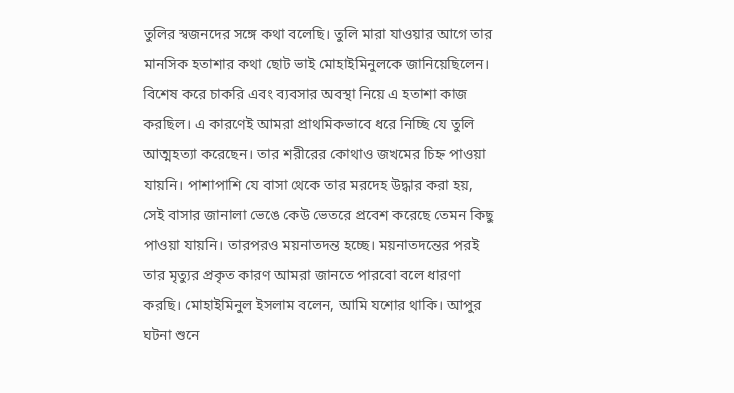তুলির স্বজনদের সঙ্গে কথা বলেছি। তুলি মারা যাওয়ার আগে তার মানসিক হতাশার কথা ছোট ভাই মোহাইমিনুলকে জানিয়েছিলেন। বিশেষ করে চাকরি এবং ব্যবসার অবস্থা নিয়ে এ হতাশা কাজ করছিল। এ কারণেই আমরা প্রাথমিকভাবে ধরে নিচ্ছি যে তুলি আত্মহত্যা করেছেন। তার শরীরের কোথাও জখমের চিহ্ন পাওয়া যায়নি। পাশাপাশি যে বাসা থেকে তার মরদেহ উদ্ধার করা হয়, সেই বাসার জানালা ভেঙে কেউ ভেতরে প্রবেশ করেছে তেমন কিছু পাওয়া যায়নি। তারপরও ময়নাতদন্ত হচ্ছে। ময়নাতদন্তের পরই তার মৃত্যুর প্রকৃত কারণ আমরা জানতে পারবো বলে ধারণা করছি। মোহাইমিনুল ইসলাম বলেন, আমি যশোর থাকি। আপুর ঘটনা শুনে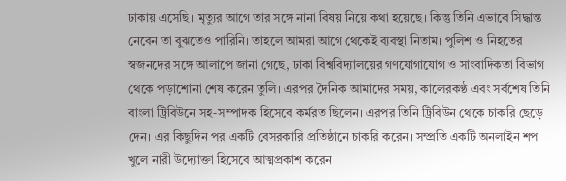ঢাকায় এসেছি। মৃত্যুর আগে তার সঙ্গে নানা বিষয় নিয়ে কথা হয়েছে। কিন্তু তিনি এভাবে সিদ্ধান্ত নেবেন তা বুঝতেও পারিনি। তাহলে আমরা আগে থেকেই ব্যবস্থা নিতাম। পুলিশ ও নিহতের স্বজনদের সঙ্গে আলাপে জানা গেছে, ঢাকা বিশ্ববিদ্যালয়ের গণযোগাযোগ ও সাংবাদিকতা বিভাগ থেকে পড়াশোনা শেষ করেন তুলি। এরপর দৈনিক আমাদের সময়, কালেরকণ্ঠ এবং সর্বশেষ তিনি বাংলা ট্রিবিউনে সহ-সম্পাদক হিসেবে কর্মরত ছিলেন। এরপর তিনি ট্রিবিউন থেকে চাকরি ছেড়ে দেন। এর কিছুদিন পর একটি বেসরকারি প্রতিষ্ঠানে চাকরি করেন। সম্প্রতি একটি অনলাইন শপ খুলে নারী উদ্যোক্তা হিসেবে আত্মপ্রকাশ করেন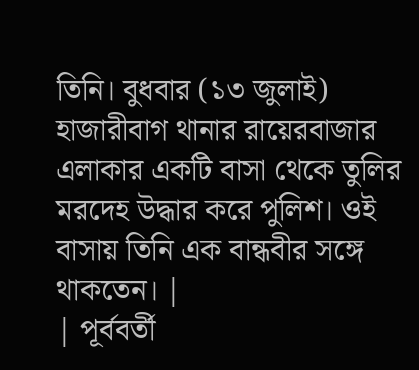তিনি। বুধবার (১৩ জুলাই) হাজারীবাগ থানার রায়েরবাজার এলাকার একটি বাসা থেকে তুলির মরদেহ উদ্ধার করে পুলিশ। ওই বাসায় তিনি এক বান্ধবীর সঙ্গে থাকতেন। |
| পূর্ববর্তী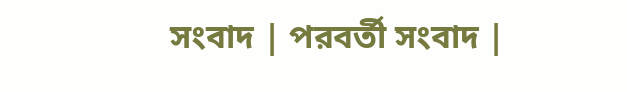সংবাদ | পরবর্তী সংবাদ |